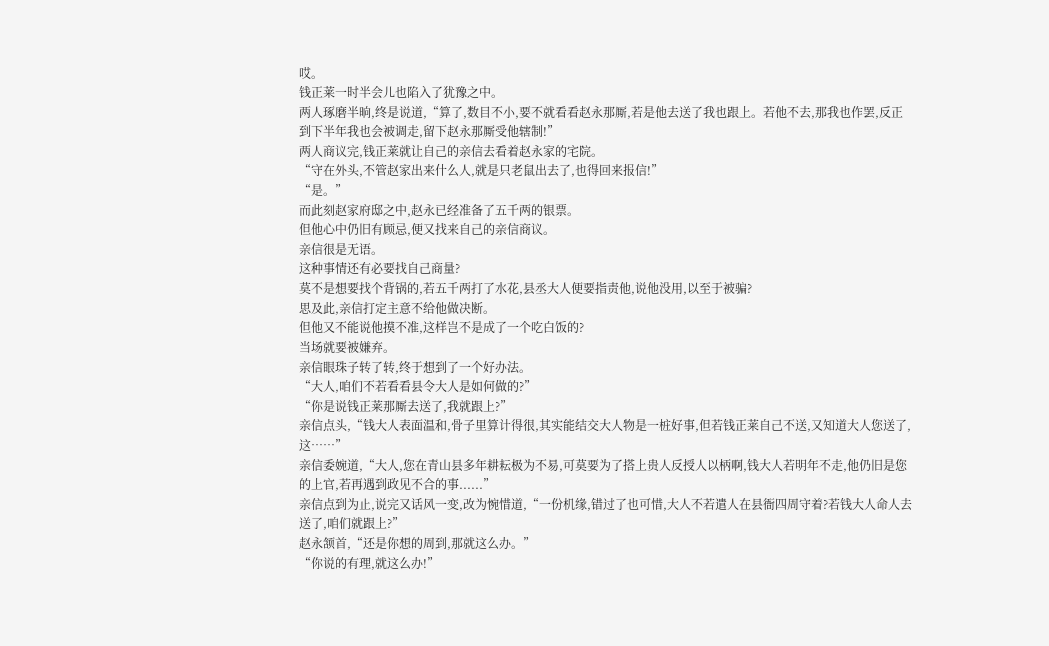哎。
钱正莱一时半会儿也陷入了犹豫之中。
两人琢磨半晌,终是说道,“算了,数目不小,要不就看看赵永那厮,若是他去送了我也跟上。若他不去,那我也作罢,反正到下半年我也会被调走,留下赵永那厮受他辖制!”
两人商议完,钱正莱就让自己的亲信去看着赵永家的宅院。
“守在外头,不管赵家出来什么人,就是只老鼠出去了,也得回来报信!”
“是。”
而此刻赵家府邸之中,赵永已经准备了五千两的银票。
但他心中仍旧有顾忌,便又找来自己的亲信商议。
亲信很是无语。
这种事情还有必要找自己商量?
莫不是想要找个背锅的,若五千两打了水花,县丞大人便要指责他,说他没用,以至于被骗?
思及此,亲信打定主意不给他做决断。
但他又不能说他摸不准,这样岂不是成了一个吃白饭的?
当场就要被嫌弃。
亲信眼珠子转了转,终于想到了一个好办法。
“大人,咱们不若看看县令大人是如何做的?”
“你是说钱正莱那厮去送了,我就跟上?”
亲信点头,“钱大人表面温和,骨子里算计得很,其实能结交大人物是一桩好事,但若钱正莱自己不送,又知道大人您送了,这……”
亲信委婉道,“大人,您在青山县多年耕耘极为不易,可莫要为了搭上贵人反授人以柄啊,钱大人若明年不走,他仍旧是您的上官,若再遇到政见不合的事......”
亲信点到为止,说完又话风一变,改为惋惜道,“一份机缘,错过了也可惜,大人不若遣人在县衙四周守着?若钱大人命人去送了,咱们就跟上?”
赵永颔首,“还是你想的周到,那就这么办。”
“你说的有理,就这么办!”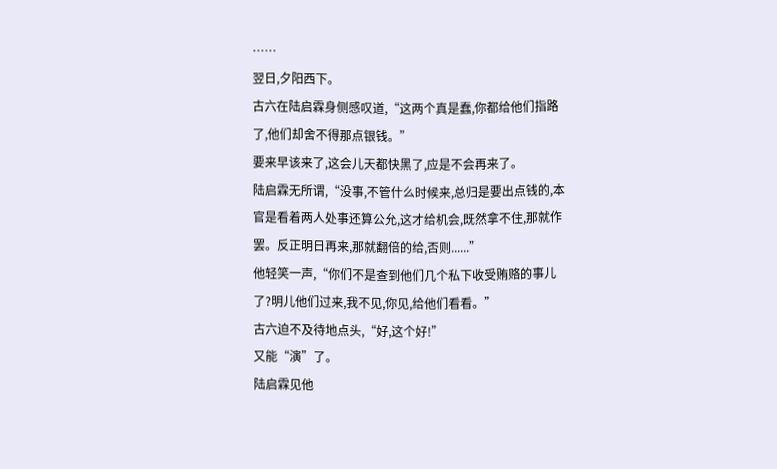……
翌日,夕阳西下。
古六在陆启霖身侧感叹道,“这两个真是蠢,你都给他们指路了,他们却舍不得那点银钱。”
要来早该来了,这会儿天都快黑了,应是不会再来了。
陆启霖无所谓,“没事,不管什么时候来,总归是要出点钱的,本官是看着两人处事还算公允,这才给机会,既然拿不住,那就作罢。反正明日再来,那就翻倍的给,否则......”
他轻笑一声,“你们不是查到他们几个私下收受贿赂的事儿了?明儿他们过来,我不见,你见,给他们看看。”
古六迫不及待地点头,“好,这个好!”
又能“演”了。
陆启霖见他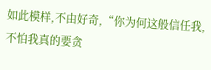如此模样,不由好奇,“你为何这般信任我,不怕我真的要贪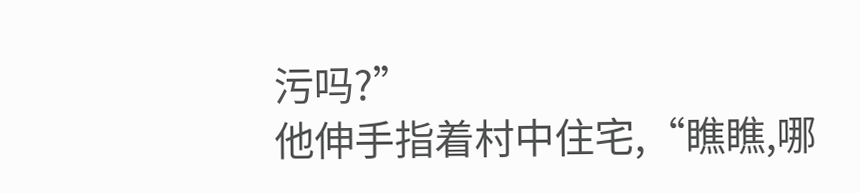污吗?”
他伸手指着村中住宅,“瞧瞧,哪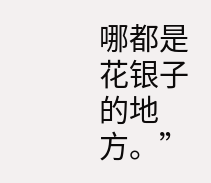哪都是花银子的地方。”